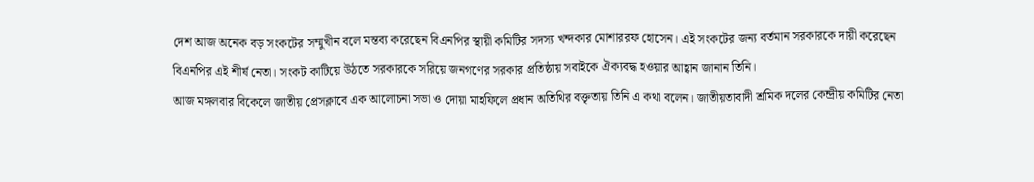দেশ আজ অনেক বড় সংকটের সম্মুখীন বলে মন্তব্য করেছেন বিএনপির স্থায়ী কমিটির সদস্য খন্দকার মোশাররফ হোসেন। এই সংকটের জন্য বর্তমান সরকারকে দায়ী করেছেন বিএনপির এই শীর্ষ নেতা। সংকট কাটিয়ে উঠতে সরকারকে সরিয়ে জনগণের সরকার প্রতিষ্ঠায় সবাইকে ঐক্যবদ্ধ হওয়ার আহ্বান জানান তিনি।
আজ মঙ্গলবার বিকেলে জাতীয় প্রেসক্লাবে এক আলোচনা সভা ও দোয়া মাহফিলে প্রধান অতিথির বক্তৃতায় তিনি এ কথা বলেন। জাতীয়তাবাদী শ্রমিক দলের কেন্দ্রীয় কমিটির নেতা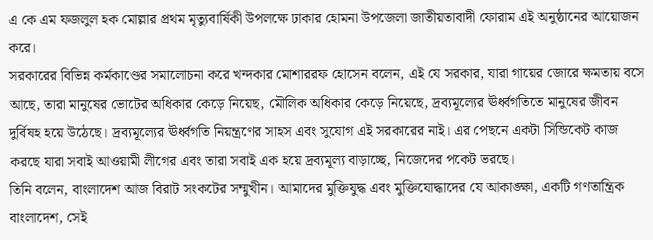এ কে এম ফজলুল হক মোল্লার প্রথম মৃত্যুবার্ষিকী উপলক্ষে ঢাকার হোমনা উপজেলা জাতীয়তাবাদী ফোরাম এই অনুষ্ঠানের আয়োজন করে।
সরকারের বিভিন্ন কর্মকাণ্ডের সমালোচনা করে খন্দকার মোশাররফ হোসেন বলেন, এই যে সরকার, যারা গায়ের জোরে ক্ষমতায় বসে আছে, তারা মানুষের ভোটের অধিকার কেড়ে নিয়েছ, মৌলিক অধিকার কেড়ে নিয়েছে, দ্রব্যমূল্যের ঊর্ধ্বগতিতে মানুষের জীবন দুর্বিষহ হয়ে উঠেছে। দ্রব্যমূল্যের ঊর্ধ্বগতি নিয়ন্ত্রণের সাহস এবং সুযোগ এই সরকারের নাই। এর পেছনে একটা সিন্ডিকেট কাজ করছে যারা সবাই আওয়ামী লীগের এবং তারা সবাই এক হয়ে দ্রব্যমূল্য বাড়াচ্ছে, নিজেদের পকেট ভরছে।
তিনি বলেন, বাংলাদেশ আজ বিরাট সংকটের সম্মুখীন। আমাদের মুক্তিযুদ্ধ এবং মুক্তিযোদ্ধাদের যে আকাঙ্ক্ষা, একটি গণতান্ত্রিক বাংলাদেশ, সেই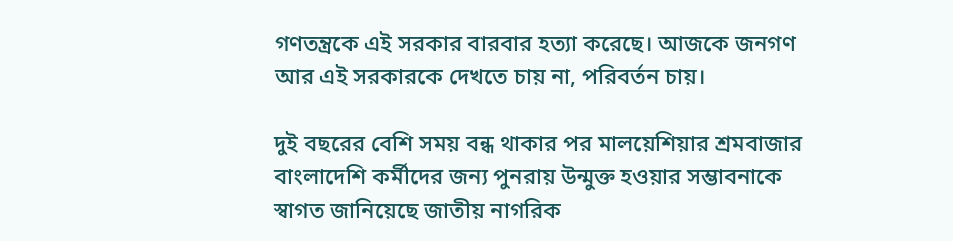গণতন্ত্রকে এই সরকার বারবার হত্যা করেছে। আজকে জনগণ আর এই সরকারকে দেখতে চায় না, পরিবর্তন চায়।

দুই বছরের বেশি সময় বন্ধ থাকার পর মালয়েশিয়ার শ্রমবাজার বাংলাদেশি কর্মীদের জন্য পুনরায় উন্মুক্ত হওয়ার সম্ভাবনাকে স্বাগত জানিয়েছে জাতীয় নাগরিক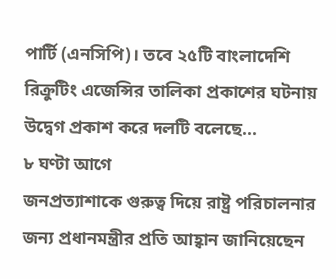পার্টি (এনসিপি)। তবে ২৫টি বাংলাদেশি রিক্রুটিং এজেন্সির তালিকা প্রকাশের ঘটনায় উদ্বেগ প্রকাশ করে দলটি বলেছে...
৮ ঘণ্টা আগে
জনপ্রত্যাশাকে গুরুত্ব দিয়ে রাষ্ট্র পরিচালনার জন্য প্রধানমন্ত্রীর প্রতি আহ্বান জানিয়েছেন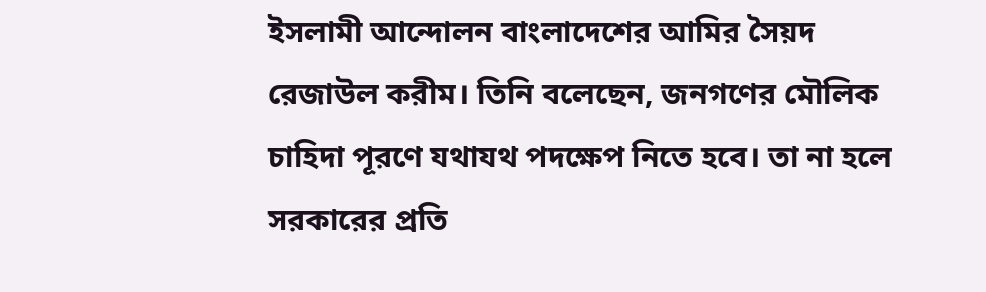ইসলামী আন্দোলন বাংলাদেশের আমির সৈয়দ রেজাউল করীম। তিনি বলেছেন, জনগণের মৌলিক চাহিদা পূরণে যথাযথ পদক্ষেপ নিতে হবে। তা না হলে সরকারের প্রতি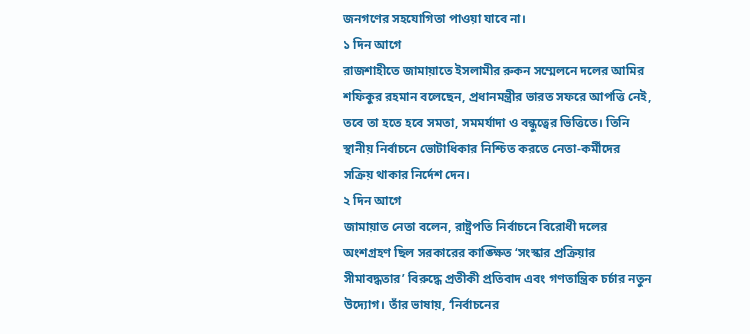জনগণের সহযোগিতা পাওয়া যাবে না।
১ দিন আগে
রাজশাহীতে জামায়াতে ইসলামীর রুকন সম্মেলনে দলের আমির শফিকুর রহমান বলেছেন, প্রধানমন্ত্রীর ভারত সফরে আপত্তি নেই, তবে তা হতে হবে সমতা, সমমর্যাদা ও বন্ধুত্বের ভিত্তিতে। তিনি স্থানীয় নির্বাচনে ভোটাধিকার নিশ্চিত করতে নেতা-কর্মীদের সক্রিয় থাকার নির্দেশ দেন।
২ দিন আগে
জামায়াত নেতা বলেন, রাষ্ট্রপতি নির্বাচনে বিরোধী দলের অংশগ্রহণ ছিল সরকারের কাঙ্ক্ষিত ‘সংস্কার প্রক্রিয়ার সীমাবদ্ধতার’ বিরুদ্ধে প্রতীকী প্রতিবাদ এবং গণতান্ত্রিক চর্চার নতুন উদ্যোগ। তাঁর ভাষায়, ‘নির্বাচনের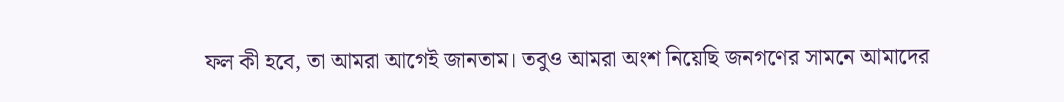ফল কী হবে, তা আমরা আগেই জানতাম। তবুও আমরা অংশ নিয়েছি জনগণের সামনে আমাদের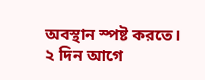অবস্থান স্পষ্ট করতে।
২ দিন আগে